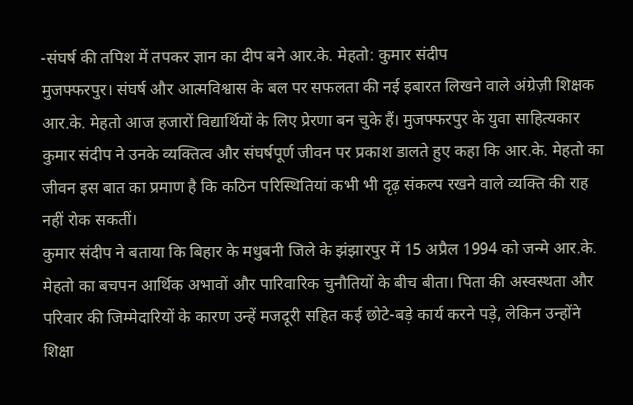-संघर्ष की तपिश में तपकर ज्ञान का दीप बने आर.के. मेहतो: कुमार संदीप
मुजफ्फरपुर। संघर्ष और आत्मविश्वास के बल पर सफलता की नई इबारत लिखने वाले अंग्रेज़ी शिक्षक आर.के. मेहतो आज हजारों विद्यार्थियों के लिए प्रेरणा बन चुके हैं। मुजफ्फरपुर के युवा साहित्यकार कुमार संदीप ने उनके व्यक्तित्व और संघर्षपूर्ण जीवन पर प्रकाश डालते हुए कहा कि आर.के. मेहतो का जीवन इस बात का प्रमाण है कि कठिन परिस्थितियां कभी भी दृढ़ संकल्प रखने वाले व्यक्ति की राह नहीं रोक सकतीं।
कुमार संदीप ने बताया कि बिहार के मधुबनी जिले के झंझारपुर में 15 अप्रैल 1994 को जन्मे आर.के. मेहतो का बचपन आर्थिक अभावों और पारिवारिक चुनौतियों के बीच बीता। पिता की अस्वस्थता और परिवार की जिम्मेदारियों के कारण उन्हें मजदूरी सहित कई छोटे-बड़े कार्य करने पड़े, लेकिन उन्होंने शिक्षा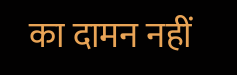का दामन नहीं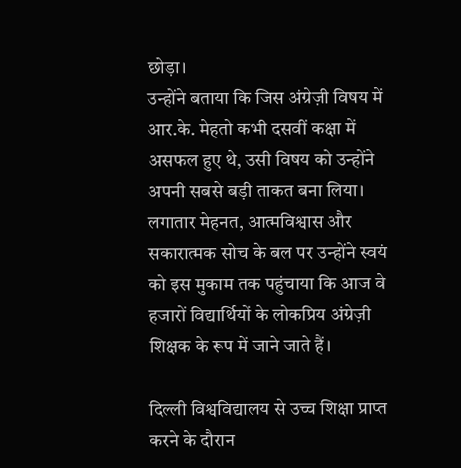छोड़ा।
उन्होंने बताया कि जिस अंग्रेज़ी विषय में आर.के. मेहतो कभी दसवीं कक्षा में असफल हुए थे, उसी विषय को उन्होंने अपनी सबसे बड़ी ताकत बना लिया। लगातार मेहनत, आत्मविश्वास और सकारात्मक सोच के बल पर उन्होंने स्वयं को इस मुकाम तक पहुंचाया कि आज वे हजारों विद्यार्थियों के लोकप्रिय अंग्रेज़ी शिक्षक के रूप में जाने जाते हैं।

दिल्ली विश्वविद्यालय से उच्च शिक्षा प्राप्त करने के दौरान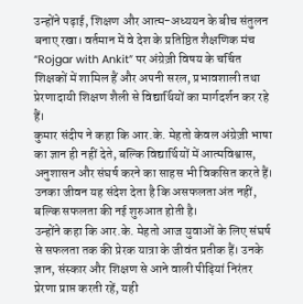उन्होंने पढ़ाई, शिक्षण और आत्म-अध्ययन के बीच संतुलन बनाए रखा। वर्तमान में वे देश के प्रतिष्ठित शैक्षणिक मंच “Rojgar with Ankit” पर अंग्रेज़ी विषय के चर्चित शिक्षकों में शामिल हैं और अपनी सरल, प्रभावशाली तथा प्रेरणादायी शिक्षण शैली से विद्यार्थियों का मार्गदर्शन कर रहे हैं।
कुमार संदीप ने कहा कि आर.के. मेहतो केवल अंग्रेज़ी भाषा का ज्ञान ही नहीं देते, बल्कि विद्यार्थियों में आत्मविश्वास, अनुशासन और संघर्ष करने का साहस भी विकसित करते हैं। उनका जीवन यह संदेश देता है कि असफलता अंत नहीं, बल्कि सफलता की नई शुरुआत होती है।
उन्होंने कहा कि आर.के. मेहतो आज युवाओं के लिए संघर्ष से सफलता तक की प्रेरक यात्रा के जीवंत प्रतीक हैं। उनके ज्ञान, संस्कार और शिक्षण से आने वाली पीढ़ियां निरंतर प्रेरणा प्राप्त करती रहें, यही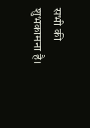सभी की शुभकामना है।